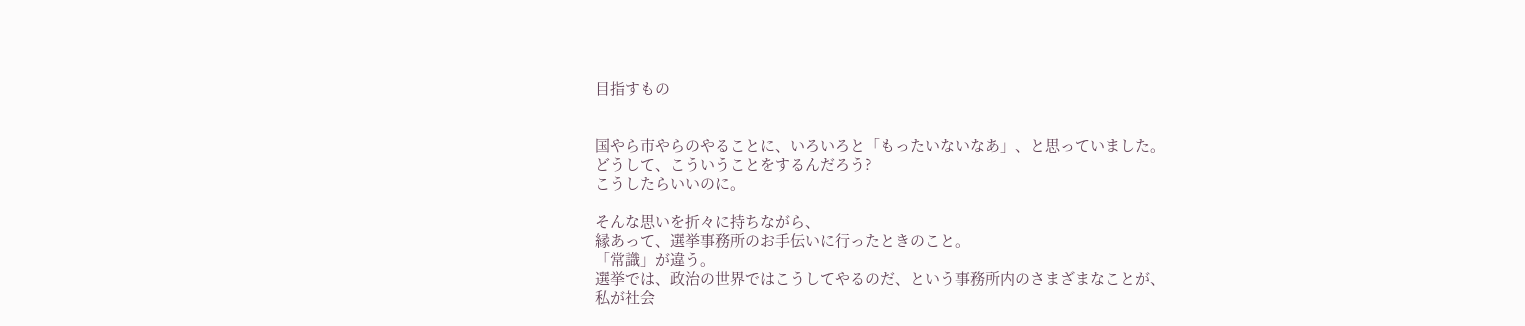目指すもの


国やら市やらのやることに、いろいろと「もったいないなあ」、と思っていました。
どうして、こういうことをするんだろう?
こうしたらいいのに。

そんな思いを折々に持ちながら、
縁あって、選挙事務所のお手伝いに行ったときのこと。
「常識」が違う。
選挙では、政治の世界ではこうしてやるのだ、という事務所内のさまざまなことが、
私が社会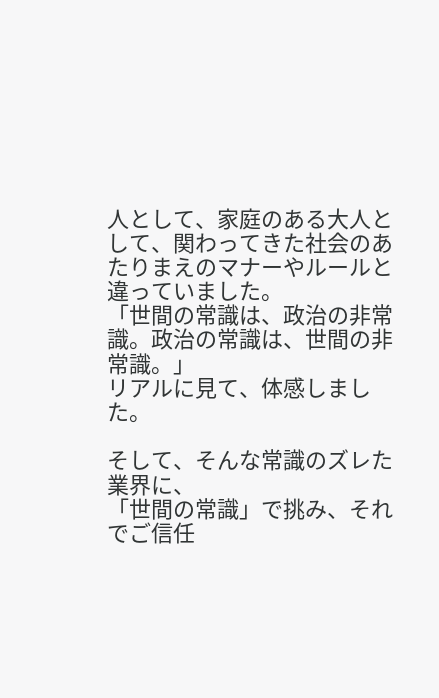人として、家庭のある大人として、関わってきた社会のあたりまえのマナーやルールと違っていました。
「世間の常識は、政治の非常識。政治の常識は、世間の非常識。」
リアルに見て、体感しました。

そして、そんな常識のズレた業界に、
「世間の常識」で挑み、それでご信任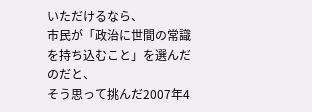いただけるなら、
市民が「政治に世間の常識を持ち込むこと」を選んだのだと、
そう思って挑んだ2007年4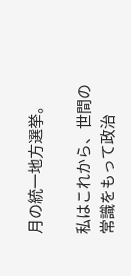月の統一地方選挙。

私はこれから、世間の常識をもって政治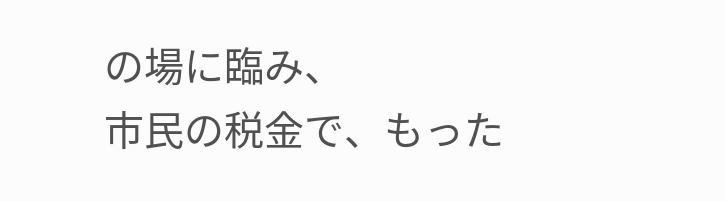の場に臨み、
市民の税金で、もった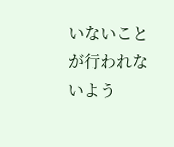いないことが行われないよう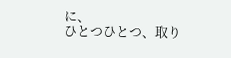に、
ひとつひとつ、取り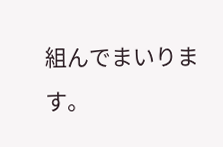組んでまいります。